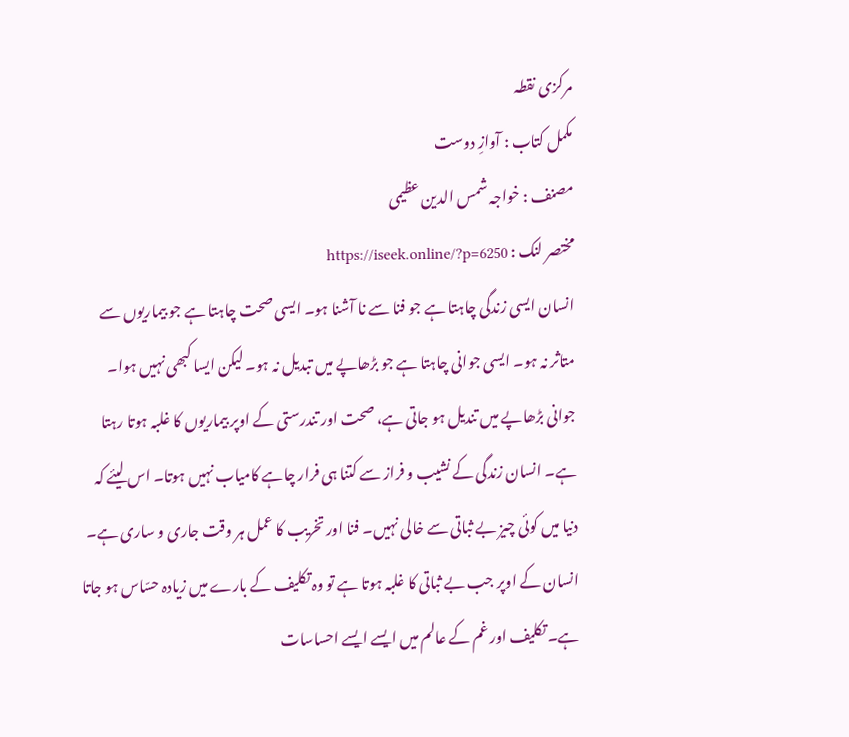مرکزی نقطہ
مکمل کتاب : آوازِ دوست
مصنف : خواجہ شمس الدین عظیمی
مختصر لنک : https://iseek.online/?p=6250
انسان ایسی زندگی چاہتا ہے جو فنا سے نا آشنا ہو۔ ایسی صحت چاہتا ہے جو بیماریوں سے متاثر نہ ہو۔ ایسی جوانی چاہتا ہے جو بڑھاپے میں تبدیل نہ ہو۔ لیکن ایسا کبھی نہیں ہوا۔ جوانی بڑھاپے میں تندیل ہو جاتی ہے، صحت اور تندرستی کے اوپر بیماریوں کا غلبہ ہوتا رہتا ہے۔ انسان زندگی کے نشیب و فراز سے کتنا ہی فرار چاہے کامیاب نہیں ہوتا۔ اس لیئے کہ دنیا میں کوئی چیز بے ثباتی سے خالی نہیں۔ فنا اور تخریب کا عمل ہر وقت جاری و ساری ہے۔
انسان کے اوپر جب بے ثباتی کا غلبہ ہوتا ہے تو وہ تکلیف کے بارے میں زیادہ حسّاس ہو جاتا ہے۔ تکلیف اور غم کے عالم میں ایسے ایسے احساسات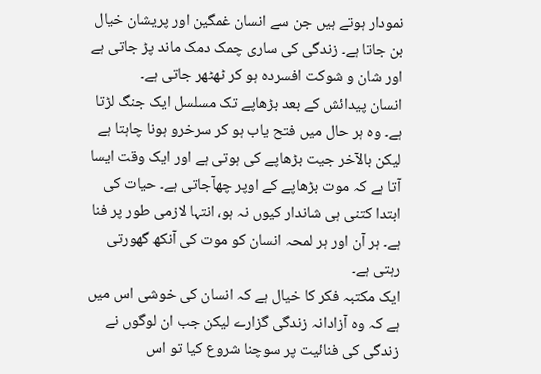نمودار ہوتے ہیں جن سے انسان غمگین اور پریشان خیال بن جاتا ہے۔ زندگی کی ساری چمک دمک ماند پڑ جاتی ہے اور شان و شوکت افسردہ ہو کر ٹھٹھر جاتی ہے۔
انسان پیدائش کے بعد بڑھاپے تک مسلسل ایک جنگ لڑتا ہے۔ وہ ہر حال میں فتح یاب ہو کر سرخرو ہونا چاہتا ہے لیکن بالآخر جیت بڑھاپے کی ہوتی ہے اور ایک وقت ایسا آتا ہے کہ موت بڑھاپے کے اوپر چھآجاتی ہے۔ حیات کی ابتدا کتنی ہی شاندار کیوں نہ ہو، انتہا لازمی طور پر فنا ہے۔ ہر آن اور ہر لمحہ انسان کو موت کی آنکھ گھورتی رہتی ہے۔
ایک مکتبہ فکر کا خیال ہے کہ انسان کی خوشی اس میں ہے کہ وہ آزادانہ زندگی گزارے لیکن جب ان لوگوں نے زندگی کی فنائیت پر سوچنا شروع کیا تو اس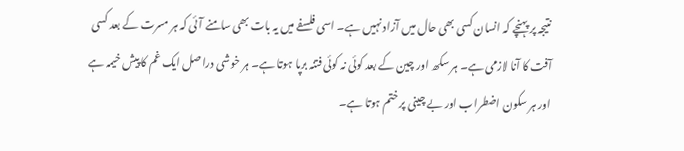نتیجہ پر پہنچے کہ انسان کسی بھی حال میں آزاد نہیں ہے۔ اسی فلسفے میں یہ بات بھی سامنے آئی کہ ہر مسرت کے بعد کسی آفت کا آنا لازمی ہے۔ ہر سکھ اور چین کے بعد کوئی نہ کوئی فتنہ برپا ہوتا ہے۔ ہر خوشی دراصل ایک غم کا پیش خیمہ ہے اور ہر سکون اضطراب اور بے چینی پر ختم ہوتا ہے۔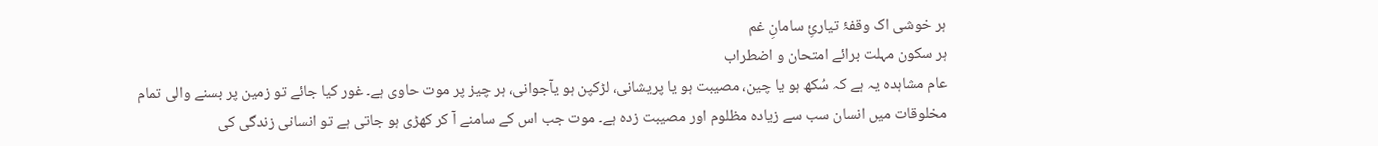ہر خوشی اک وقفۂ تیاریِٔ سامانِ غم
ہر سکون مہلت برائے امتحان و اضطراب
عام مشاہدہ یہ ہے کہ سُکھ ہو یا چین، مصیبت ہو یا پریشانی، لڑکپن ہو یآجوانی، ہر چیز پر موت حاوی ہے۔ غور کیا جائے تو زمین پر بسنے والی تمام مخلوقات میں انسان سب سے زیادہ مظلوم اور مصیبت زدہ ہے۔ موت جب اس کے سامنے آ کر کھڑی ہو جاتی ہے تو انسانی زندگی کی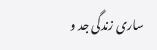ساری زندگی جد و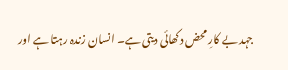جہد بے کارِ محض دکھائی دیتی ہے۔ انسان زندہ رہتا ہے اور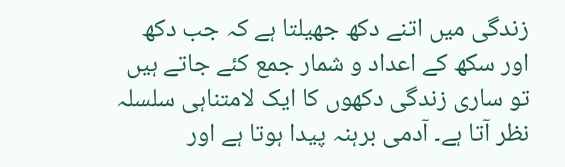زندگی میں اتنے دکھ جھیلتا ہے کہ جب دکھ اور سکھ کے اعداد و شمار جمع کئے جاتے ہیں تو ساری زندگی دکھوں کا ایک لامتناہی سلسلہ نظر آتا ہے۔ آدمی برہنہ پیدا ہوتا ہے اور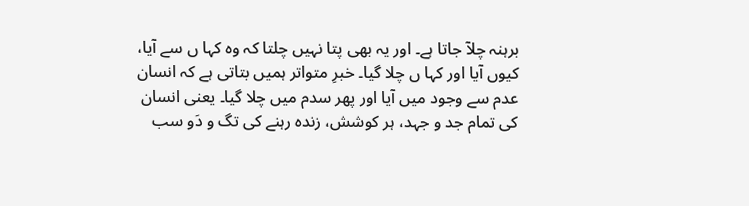برہنہ چلآ جاتا ہے۔ اور یہ بھی پتا نہیں چلتا کہ وہ کہا ں سے آیا، کیوں آیا اور کہا ں چلا گیا۔ خبرِ متواتر ہمیں بتاتی ہے کہ انسان عدم سے وجود میں آیا اور پھر سدم میں چلا گیا۔ یعنی انسان کی تمام جد و جہد، ہر کوشش، زندہ رہنے کی تگ و دَو سب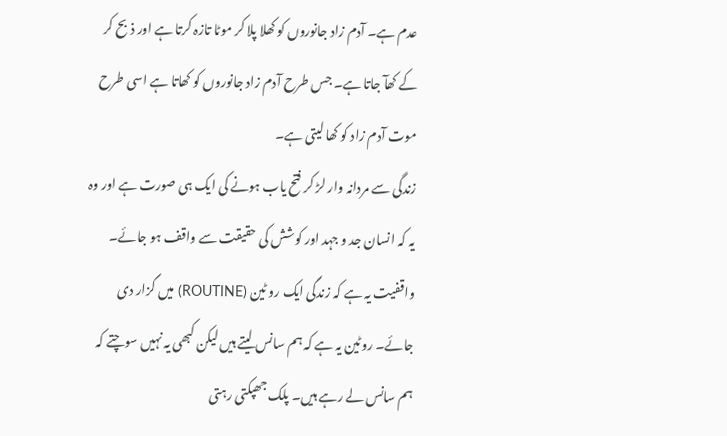عدم ہے۔ آدم زاد جانوروں کو کھلا پلا کر موٹا تازہ کرتا ہے اور ذبح کر کے کھآ جاتا ہے۔ جس طرح آدم زاد جانوروں کو کھاتا ہے اسی طرح موت آدم زاد کو کھا لیتی ہے۔
زندگی سے مردانہ وار لڑ کر فتح یاب ہونے کی ایک ہی صورت ہے اور وہ یہ کہ انسان جد و جہد اور کوشش کی حقیقت سے واقف ہو جائے۔ واقفیت یہ ہے کہ زندگی ایک رو ٹین (ROUTINE) میں گزار دی جائے۔ روٹین یہ ہے کہ ہم سانس لیتے ہیں لیکن کبھی یہ نہیں سوچتے کہ ہم سانس لے رہے ہیں۔ پلک جھپکتی رہتی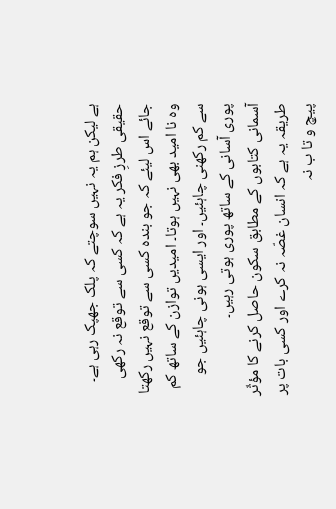ہے لیکن ہم یہ نہیں سوچتے کہ پلک جھپک رہی ہے۔
حقیقی طرزِ فکر یہ ہے کہ کسی سے توقع نہ رکھی جائے اس لیئے کہ جو بندہ کسی سے توقع نہیں رکھتا وہ نا امید بھی نہیں ہوتا۔ امیدیں توازن کے ساتھ کم سے کم رکھنی چاہئیں۔ اور ایسی ہونی چاہئیں جو پوری آسانی کے ساتھ پوری ہوتی رہیں۔
آسمانی کتابوں کے مطابق سکون حاصل کرنے کا مؤثّر طریقہ یہ ہے کہ انسان غصّہ نہ کرے اور کسی بات پر پیچ و تا ب نہ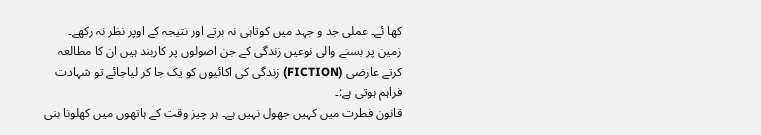کھا ئے۔ عملی جد و جہد میں کوتاہی نہ برتے اور نتیجہ کے اوپر نظر نہ رکھے۔ زمین پر بسنے والی نوعیں زندگی کے جن اصولوں پر کاربند ہیں ان کا مطالعہ کرتے عارضی (FICTION) زندگی کی اکائیوں کو یک جا کر لیاجائے تو شہادت فراہم ہوتی ہے:۔
قانون فطرت میں کہیں جھول نہیں ہے۔ ہر چیز وقت کے ہاتھوں میں کھلونا بنی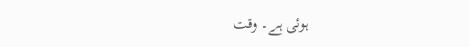ہوئی ہے۔ وقت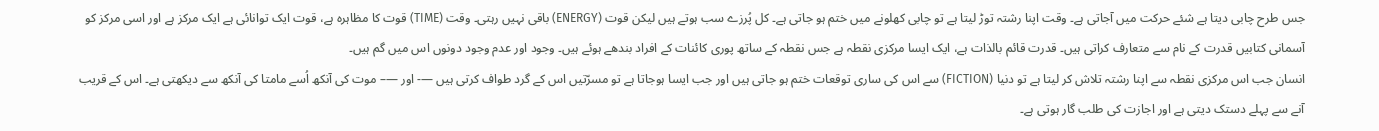جس طرح چابی دیتا ہے شئے حرکت میں آجاتی ہے۔ وقت اپنا رشتہ توڑ لیتا ہے تو چابی کھلونے میں ختم ہو جاتی ہے۔ کل پُرزے سب ہوتے ہیں لیکن قوت (ENERGY) باقی نہیں رہتی۔ وقت (TIME) قوت کا مظاہرہ ہے، قوت ایک توانائی ہے ایک مرکز ہے اور اسی مرکز کو آسمانی کتابیں قدرت کے نام سے متعارف کراتی ہیں۔ قدرت قائم بالذات ہے، ایک ایسا مرکزی نقطہ ہے جس نقطہ کے ساتھ پوری کائنات کے افراد بندھے ہوئے ہیں۔ وجود اور عدم وجود دونوں اس میں گم ہیں۔
انسان جب اس مرکزی نقطہ سے اپنا رشتہ تلاش کر لیتا ہے تو دنیا (FICTION) سے اس کی ساری توقعات ختم ہو جاتی ہیں اور جب ایسا ہوجاتا ہے تو مسرّتیں اس کے گرد طواف کرتی ہیں —- اور —– موت کی آنکھ اُسے مامتا کی آنکھ سے دیکھتی ہے۔ اس کے قریب آنے سے پہلے دستک دیتی ہے اور اجازت کی طلب گار ہوتی ہے۔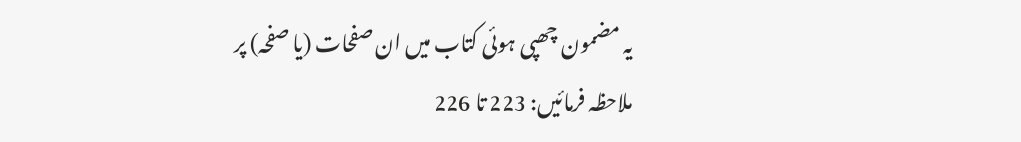یہ مضمون چھپی ہوئی کتاب میں ان صفحات (یا صفحہ) پر ملاحظہ فرمائیں: 223 تا 226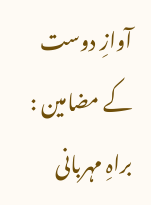آوازِ دوست کے مضامین :
براہِ مہربانی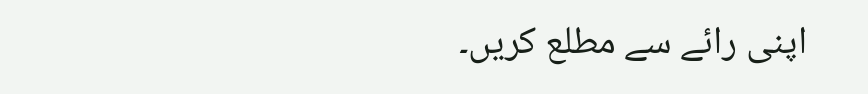اپنی رائے سے مطلع کریں۔